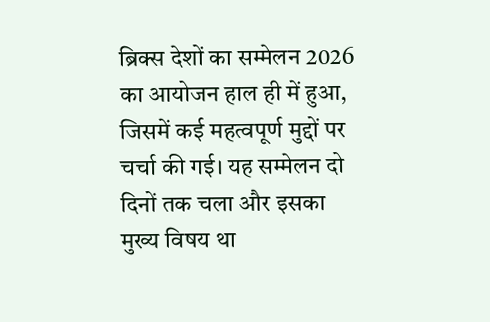ब्रिक्स देशों का सम्मेलन 2026 का आयोजन हाल ही में हुआ, जिसमें कई महत्वपूर्ण मुद्दों पर चर्चा की गई। यह सम्मेलन दो दिनों तक चला और इसका मुख्य विषय था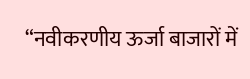“नवीकरणीय ऊर्जा बाजारों में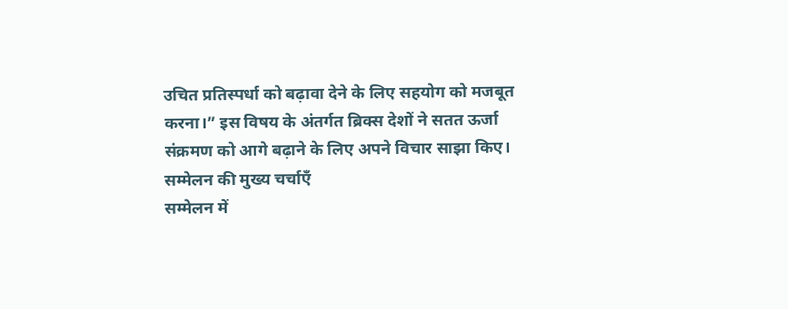उचित प्रतिस्पर्धा को बढ़ावा देने के लिए सहयोग को मजबूत करना।” इस विषय के अंतर्गत ब्रिक्स देशों ने सतत ऊर्जा संक्रमण को आगे बढ़ाने के लिए अपने विचार साझा किए।
सम्मेलन की मुख्य चर्चाएँ
सम्मेलन में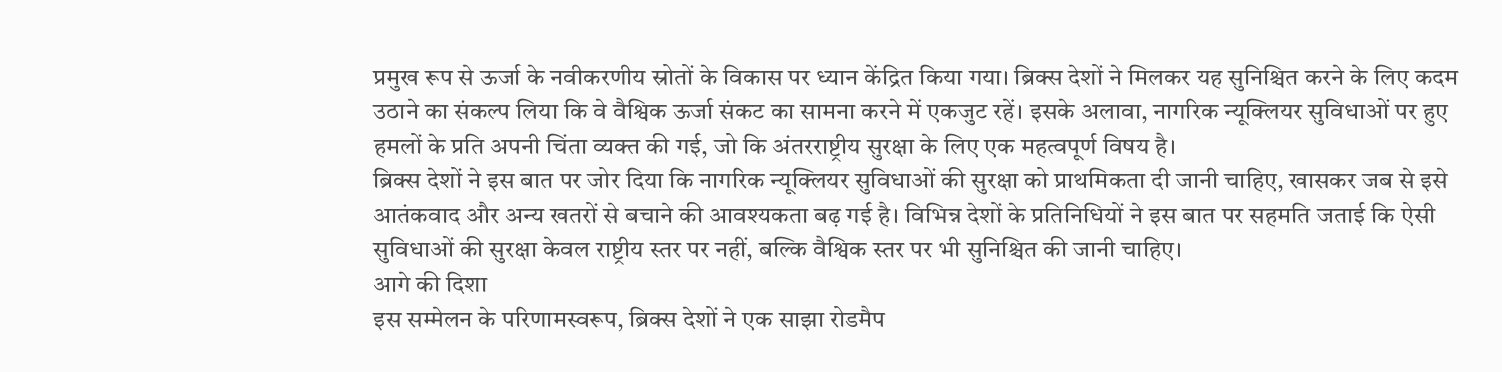प्रमुख रूप से ऊर्जा के नवीकरणीय स्रोतों के विकास पर ध्यान केंद्रित किया गया। ब्रिक्स देशों ने मिलकर यह सुनिश्चित करने के लिए कदम उठाने का संकल्प लिया कि वे वैश्विक ऊर्जा संकट का सामना करने में एकजुट रहें। इसके अलावा, नागरिक न्यूक्लियर सुविधाओं पर हुए हमलों के प्रति अपनी चिंता व्यक्त की गई, जो कि अंतरराष्ट्रीय सुरक्षा के लिए एक महत्वपूर्ण विषय है।
ब्रिक्स देशों ने इस बात पर जोर दिया कि नागरिक न्यूक्लियर सुविधाओं की सुरक्षा को प्राथमिकता दी जानी चाहिए, खासकर जब से इसे आतंकवाद और अन्य खतरों से बचाने की आवश्यकता बढ़ गई है। विभिन्न देशों के प्रतिनिधियों ने इस बात पर सहमति जताई कि ऐसी सुविधाओं की सुरक्षा केवल राष्ट्रीय स्तर पर नहीं, बल्कि वैश्विक स्तर पर भी सुनिश्चित की जानी चाहिए।
आगे की दिशा
इस सम्मेलन के परिणामस्वरूप, ब्रिक्स देशों ने एक साझा रोडमैप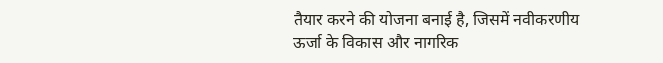तैयार करने की योजना बनाई है, जिसमें नवीकरणीय ऊर्जा के विकास और नागरिक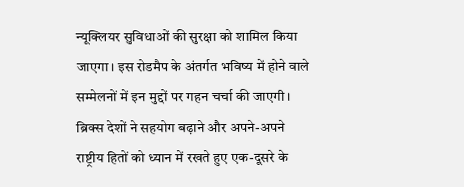न्यूक्लियर सुविधाओं की सुरक्षा को शामिल किया जाएगा। इस रोडमैप के अंतर्गत भविष्य में होने वाले सम्मेलनों में इन मुद्दों पर गहन चर्चा की जाएगी।
ब्रिक्स देशों ने सहयोग बढ़ाने और अपने-अपने राष्ट्रीय हितों को ध्यान में रखते हुए एक-दूसरे के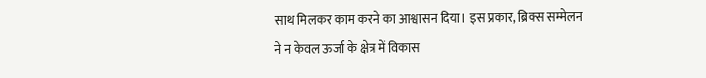साथ मिलकर काम करने का आश्वासन दिया। इस प्रकार, ब्रिक्स सम्मेलन ने न केवल ऊर्जा के क्षेत्र में विकास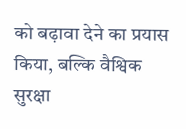को बढ़ावा देने का प्रयास किया, बल्कि वैश्विक सुरक्षा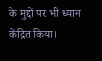के मुद्दों पर भी ध्यान केंद्रित किया।